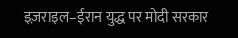इज़राइल–ईरान युद्ध पर मोदी सरकार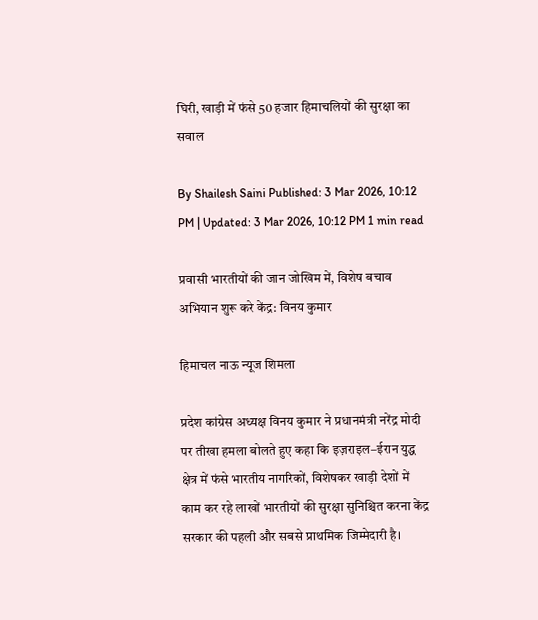घिरी, खाड़ी में फंसे 50 हजार हिमाचलियों की सुरक्षा का सवाल

By Shailesh Saini Published: 3 Mar 2026, 10:12 PM | Updated: 3 Mar 2026, 10:12 PM 1 min read

प्रवासी भारतीयों की जान जोखिम में, विशेष बचाव अभियान शुरू करे केंद्र: विनय कुमार

हिमाचल नाऊ न्यूज शिमला

प्रदेश कांग्रेस अध्यक्ष विनय कुमार ने प्रधानमंत्री नरेंद्र मोदी पर तीखा हमला बोलते हुए कहा कि इज़राइल–ईरान युद्ध क्षेत्र में फंसे भारतीय नागरिकों, विशेषकर खाड़ी देशों में काम कर रहे लाखों भारतीयों की सुरक्षा सुनिश्चित करना केंद्र सरकार की पहली और सबसे प्राथमिक जिम्मेदारी है।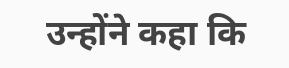उन्होंने कहा कि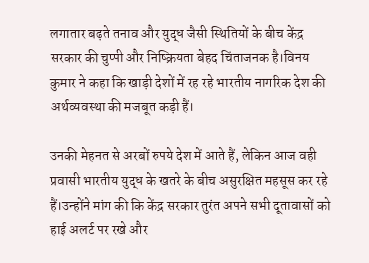लगातार बढ़ते तनाव और युद्ध जैसी स्थितियों के बीच केंद्र सरकार की चुप्पी और निष्क्रियता बेहद चिंताजनक है।विनय कुमार ने कहा कि खाड़ी देशों में रह रहे भारतीय नागरिक देश की अर्थव्यवस्था की मजबूत कड़ी हैं।

उनकी मेहनत से अरबों रुपये देश में आते हैं, लेकिन आज वही प्रवासी भारतीय युद्ध के खतरे के बीच असुरक्षित महसूस कर रहे हैं।उन्होंने मांग की कि केंद्र सरकार तुरंत अपने सभी दूतावासों को हाई अलर्ट पर रखे और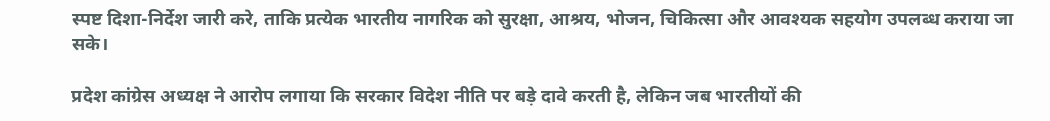स्पष्ट दिशा-निर्देश जारी करे, ताकि प्रत्येक भारतीय नागरिक को सुरक्षा, आश्रय, भोजन, चिकित्सा और आवश्यक सहयोग उपलब्ध कराया जा सके।

प्रदेश कांग्रेस अध्यक्ष ने आरोप लगाया कि सरकार विदेश नीति पर बड़े दावे करती है, लेकिन जब भारतीयों की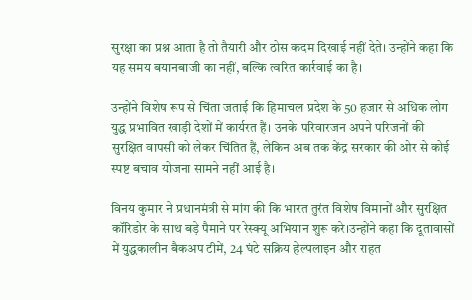सुरक्षा का प्रश्न आता है तो तैयारी और ठोस कदम दिखाई नहीं देते। उन्होंने कहा कि यह समय बयानबाजी का नहीं, बल्कि त्वरित कार्रवाई का है।

उन्होंने विशेष रूप से चिंता जताई कि हिमाचल प्रदेश के 50 हजार से अधिक लोग युद्ध प्रभावित खाड़ी देशों में कार्यरत हैं। उनके परिवारजन अपने परिजनों की सुरक्षित वापसी को लेकर चिंतित हैं, लेकिन अब तक केंद्र सरकार की ओर से कोई स्पष्ट बचाव योजना सामने नहीं आई है।

विनय कुमार ने प्रधानमंत्री से मांग की कि भारत तुरंत विशेष विमानों और सुरक्षित कॉरिडोर के साथ बड़े पैमाने पर रेस्क्यू अभियान शुरू करे।उन्होंने कहा कि दूतावासों में युद्धकालीन बैकअप टीमें, 24 घंटे सक्रिय हेल्पलाइन और राहत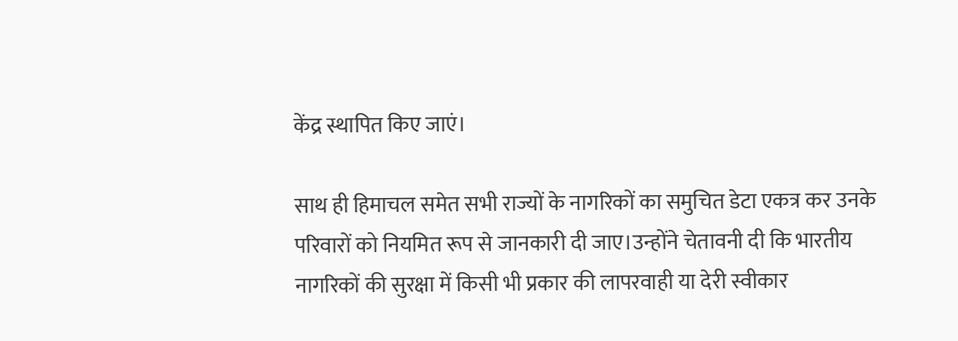केंद्र स्थापित किए जाएं।

साथ ही हिमाचल समेत सभी राज्यों के नागरिकों का समुचित डेटा एकत्र कर उनके परिवारों को नियमित रूप से जानकारी दी जाए।उन्होंने चेतावनी दी कि भारतीय नागरिकों की सुरक्षा में किसी भी प्रकार की लापरवाही या देरी स्वीकार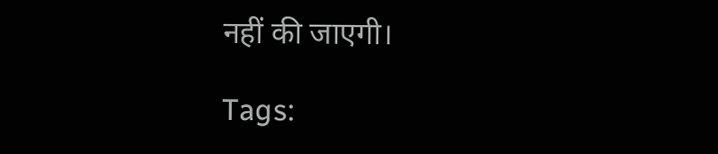नहीं की जाएगी।

Tags: